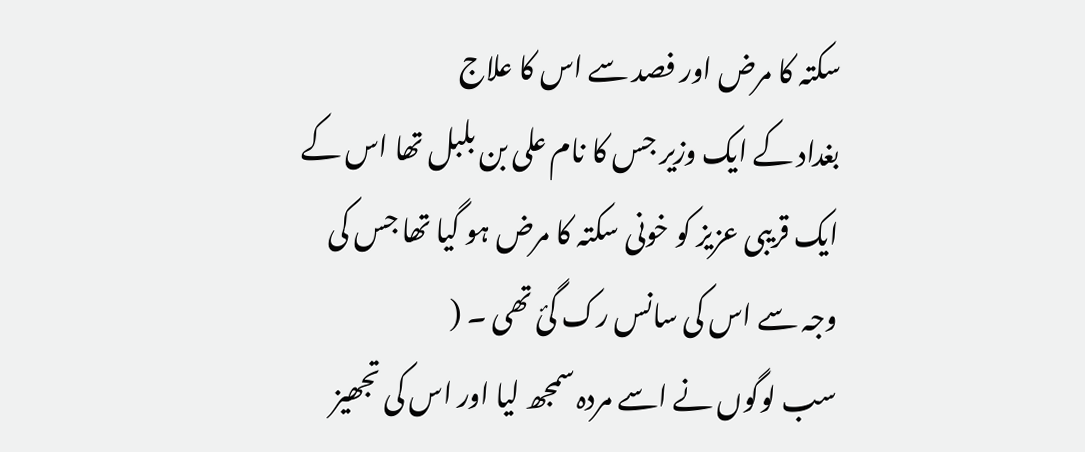سکتہ کا مرض اور فصد سے اس کا علاج
بغداد کے ایک وزیر جس کا نام علی بن بلبل تھا اس کے ایک قریبی عزیز کو خونی سکتہ کا مرض ہو گیا تھا جس کی وجہ سے اس کی سانس رک گئ تھی ۔ (
سب لوگوں نے اسے مردہ سمجھ لیا اور اس کی تجھیز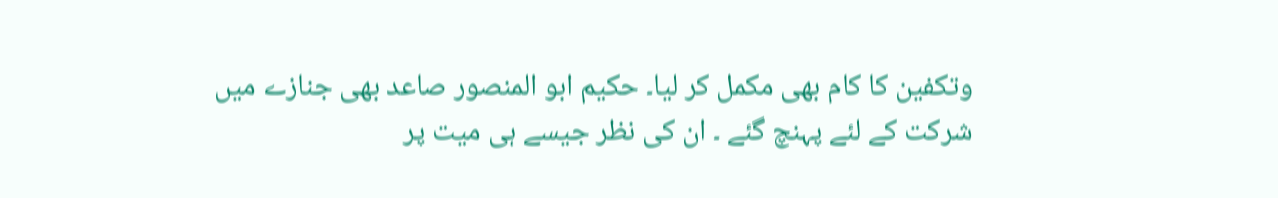وتکفین کا کام بھی مکمل کر لیا۔ حکیم ابو المنصور صاعد بھی جنازے میں شرکت کے لئے پہنچ گئے ۔ ان کی نظر جیسے ہی میت پر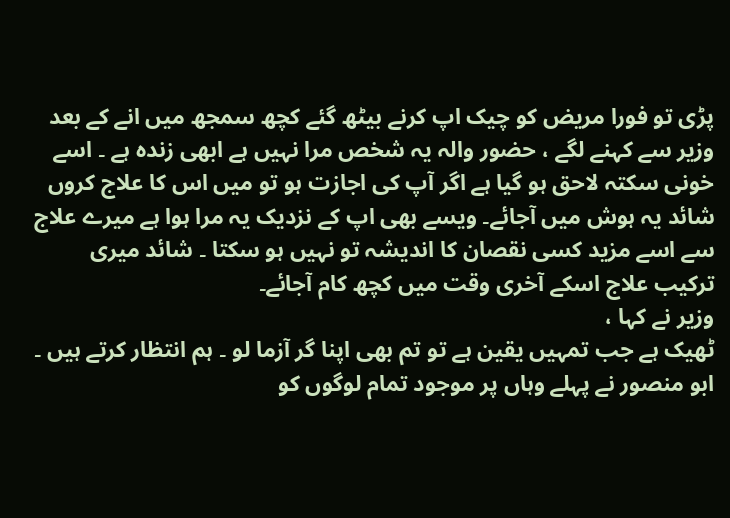پڑی تو فورا مریض کو چیک اپ کرنے بیٹھ گئے کچھ سمجھ میں انے کے بعد وزیر سے کہنے لگے ، حضور والہ یہ شخص مرا نہیں ہے ابھی زندہ ہے ۔ اسے خونی سکتہ لاحق ہو گیا ہے اگر آپ کی اجازت ہو تو میں اس کا علاج کروں شائد یہ ہوش میں آجائے۔ ویسے بھی اپ کے نزدیک یہ مرا ہوا ہے میرے علاج سے اسے مزید کسی نقصان کا اندیشہ تو نہیں ہو سکتا ۔ شائد میری ترکیب علاج اسکے آخری وقت میں کچھ کام آجائے۔
وزیر نے کہا ،
ٹھیک ہے جب تمہیں یقین ہے تو تم بھی اپنا گر آزما لو ۔ ہم انتظار کرتے ہیں ۔
ابو منصور نے پہلے وہاں پر موجود تمام لوگوں کو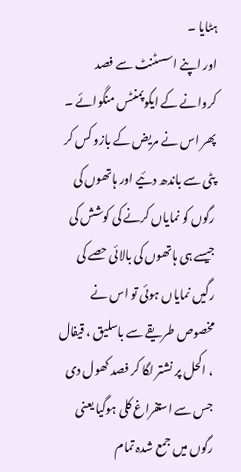ہٹایا ۔
اور اپنے اسسٹنٹ سے فصد کروانے کے ایکوپمنٹس منگوائے ۔ پھر اس نے مریض کے بازو کس کر پٹی سے باندھ دئیے اور ہاتھوں کی رگوں کو نمایاں کرنے کی کوشش کی جیسے ہی ہاتھوں کی بالائی حصے کی رگیں نمایاں ہوئی تو اس نے مخصوص طریقے سے باسلیق ، قیفال ، اکحل پر نشتر لگا کر فصد کھول دی جس سے استفراغ کلی ہوگیا یعنی رگوں میں جمع شدہ تمام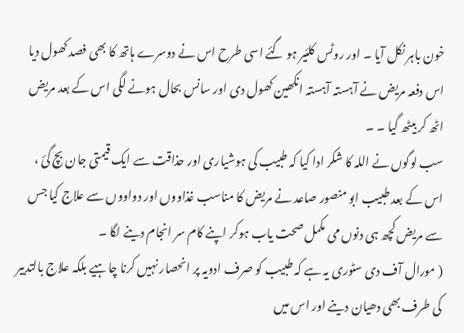خون باہر نکل آیا ۔ اور روٹس کلئیر ہو گئے اسی طرح اس نے دوسرے ہاتھ کا بھی فصد کھول دیا اس دفعہ مریض نے آہستہ آہستہ انکھین کھول دی اور سانس بحال ہونے لگی اس کے بعد مریض اٹھ کر بیٹھ گیا ۔ ۔
سب لوگوں نے اللہ کا شکر ادا کیا کہ طبیب کی ہوشیاری اور حذاقت سے ایک قیمتی جان بچ گئ ، اس کے بعد طبیب ابو منصور صاعد نے مریض کا مناسب غذاووں اور دواووں سے علاج کیا جس سے مریض کچھ ہی دنوں می مکمل صحت یاب ہوکر اپنے کام سر انجام دینے لگا ۔
( مورال آف دی سٹوری یہ ہے کہ طبیب کو صرف ادویہ پر انحصار نہیں کرنا چاہیے بلکہ علاج بالتدبیر کی طرف بھی دھیان دینے اور اس میں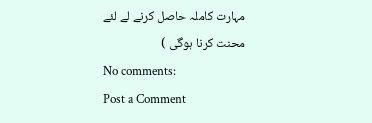مہارت کاملہ حاصل کرنے لے لئے محنت کرنا ہوگی )
No comments:
Post a Comment